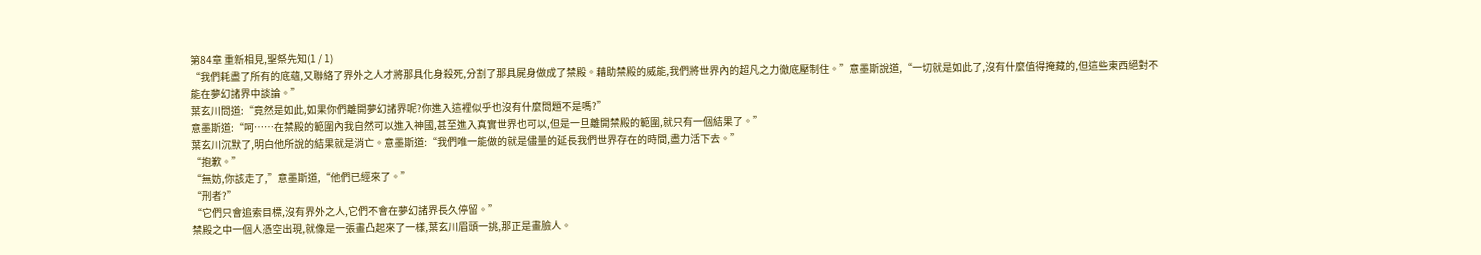第84章 重新相見,聖祭先知(1 / 1)
“我們耗盡了所有的底蘊,又聯絡了界外之人才將那具化身殺死,分割了那具屍身做成了禁殿。藉助禁殿的威能,我們將世界內的超凡之力徹底壓制住。”意墨斯說道,“一切就是如此了,沒有什麼值得掩藏的,但這些東西絕對不能在夢幻諸界中談論。”
葉玄川問道:“竟然是如此,如果你們離開夢幻諸界呢?你進入這裡似乎也沒有什麼問題不是嗎?”
意墨斯道:“呵……在禁殿的範圍內我自然可以進入神國,甚至進入真實世界也可以,但是一旦離開禁殿的範圍,就只有一個結果了。”
葉玄川沉默了,明白他所說的結果就是消亡。意墨斯道:“我們唯一能做的就是儘量的延長我們世界存在的時間,盡力活下去。”
“抱歉。”
“無妨,你該走了,”意墨斯道,“他們已經來了。”
“刑者?”
“它們只會追索目標,沒有界外之人,它們不會在夢幻諸界長久停留。”
禁殿之中一個人憑空出現,就像是一張畫凸起來了一樣,葉玄川眉頭一挑,那正是畫臉人。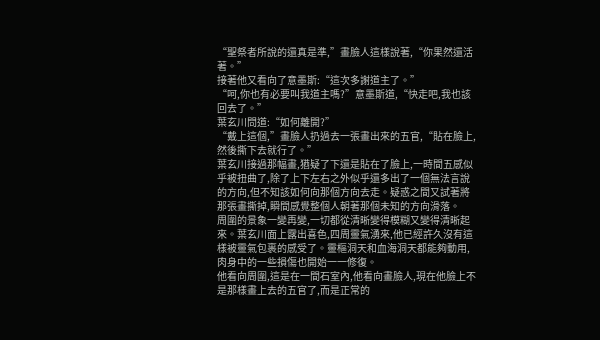“聖祭者所說的還真是準,”畫臉人這樣說著,“你果然還活著。”
接著他又看向了意墨斯:“這次多謝道主了。”
“呵,你也有必要叫我道主嗎?”意墨斯道,“快走吧,我也該回去了。”
葉玄川問道:“如何離開?”
“戴上這個,”畫臉人扔過去一張畫出來的五官,“貼在臉上,然後撕下去就行了。”
葉玄川接過那幅畫,猶疑了下還是貼在了臉上,一時間五感似乎被扭曲了,除了上下左右之外似乎還多出了一個無法言說的方向,但不知該如何向那個方向去走。疑惑之間又試著將那張畫撕掉,瞬間感覺整個人朝著那個未知的方向滑落。
周圍的景象一變再變,一切都從清晰變得模糊又變得清晰起來。葉玄川面上露出喜色,四周靈氣湧來,他已經許久沒有這樣被靈氣包裹的感受了。靈樞洞天和血海洞天都能夠動用,肉身中的一些損傷也開始一一修復。
他看向周圍,這是在一間石室內,他看向畫臉人,現在他臉上不是那樣畫上去的五官了,而是正常的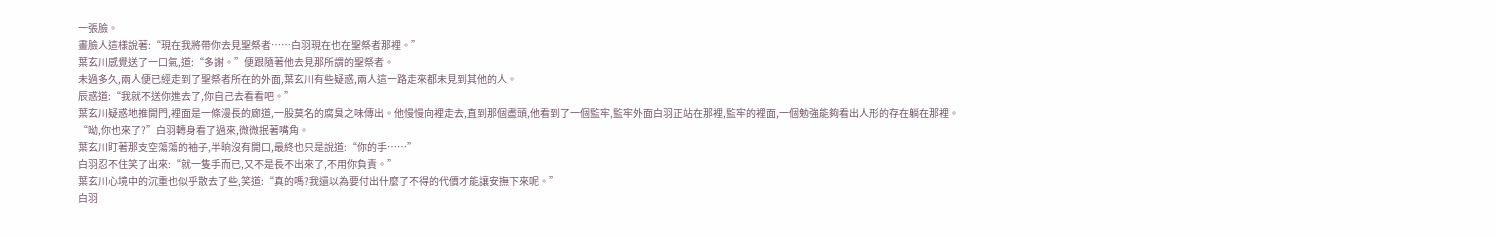一張臉。
畫臉人這樣說著:“現在我將帶你去見聖祭者……白羽現在也在聖祭者那裡。”
葉玄川感覺送了一口氣,道:“多謝。”便跟隨著他去見那所謂的聖祭者。
未過多久,兩人便已經走到了聖祭者所在的外面,葉玄川有些疑惑,兩人這一路走來都未見到其他的人。
辰惑道:“我就不送你進去了,你自己去看看吧。”
葉玄川疑惑地推開門,裡面是一條漫長的廊道,一股莫名的腐臭之味傳出。他慢慢向裡走去,直到那個盡頭,他看到了一個監牢,監牢外面白羽正站在那裡,監牢的裡面,一個勉強能夠看出人形的存在躺在那裡。
“呦,你也來了?”白羽轉身看了過來,微微抿著嘴角。
葉玄川盯著那支空蕩蕩的袖子,半晌沒有開口,最終也只是說道:“你的手……”
白羽忍不住笑了出來:“就一隻手而已,又不是長不出來了,不用你負責。”
葉玄川心境中的沉重也似乎散去了些,笑道:“真的嗎?我還以為要付出什麼了不得的代價才能讓安撫下來呢。”
白羽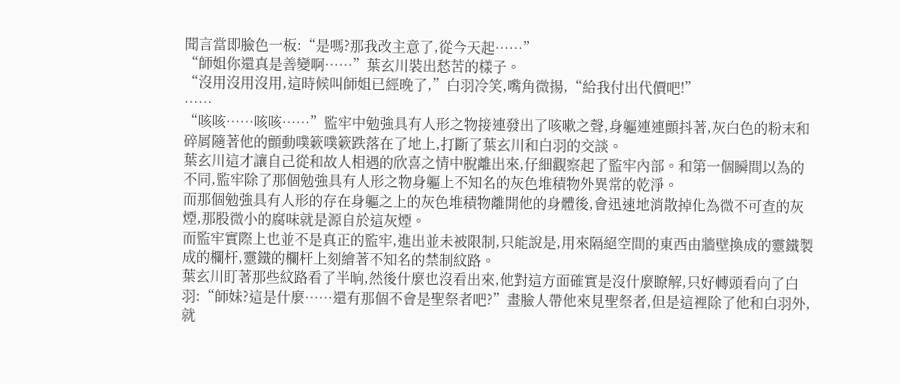聞言當即臉色一板:“是嗎?那我改主意了,從今天起……”
“師姐你還真是善變啊……”葉玄川裝出愁苦的樣子。
“沒用沒用沒用,這時候叫師姐已經晚了,”白羽冷笑,嘴角微揚,“給我付出代價吧!”
……
“咳咳……咳咳……”監牢中勉強具有人形之物接連發出了咳嗽之聲,身軀連連顫抖著,灰白色的粉末和碎屑隨著他的顫動噗簌噗簌跌落在了地上,打斷了葉玄川和白羽的交談。
葉玄川這才讓自己從和故人相遇的欣喜之情中脫離出來,仔細觀察起了監牢內部。和第一個瞬間以為的不同,監牢除了那個勉強具有人形之物身軀上不知名的灰色堆積物外異常的乾淨。
而那個勉強具有人形的存在身軀之上的灰色堆積物離開他的身體後,會迅速地消散掉化為微不可查的灰煙,那股微小的腐味就是源自於這灰煙。
而監牢實際上也並不是真正的監牢,進出並未被限制,只能說是,用來隔絕空間的東西由牆壁換成的靈鐵製成的欄杆,靈鐵的欄杆上刻繪著不知名的禁制紋路。
葉玄川盯著那些紋路看了半晌,然後什麼也沒看出來,他對這方面確實是沒什麼瞭解,只好轉頭看向了白羽:“師妹?這是什麼……還有那個不會是聖祭者吧?”畫臉人帶他來見聖祭者,但是這裡除了他和白羽外,就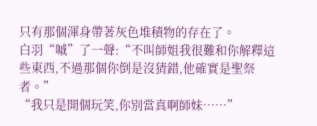只有那個渾身帶著灰色堆積物的存在了。
白羽“嘁”了一聲:“不叫師姐我很難和你解釋這些東西,不過那個你倒是沒猜錯,他確實是聖祭者。”
“我只是開個玩笑,你別當真啊師妹……”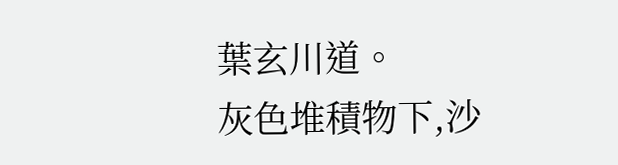葉玄川道。
灰色堆積物下,沙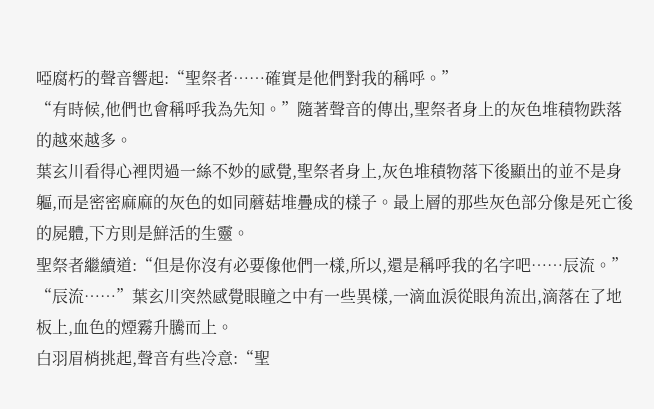啞腐朽的聲音響起:“聖祭者……確實是他們對我的稱呼。”
“有時候,他們也會稱呼我為先知。”隨著聲音的傳出,聖祭者身上的灰色堆積物跌落的越來越多。
葉玄川看得心裡閃過一絲不妙的感覺,聖祭者身上,灰色堆積物落下後顯出的並不是身軀,而是密密麻麻的灰色的如同蘑菇堆疊成的樣子。最上層的那些灰色部分像是死亡後的屍體,下方則是鮮活的生靈。
聖祭者繼續道:“但是你沒有必要像他們一樣,所以,還是稱呼我的名字吧……辰流。”
“辰流……”葉玄川突然感覺眼瞳之中有一些異樣,一滴血淚從眼角流出,滴落在了地板上,血色的煙霧升騰而上。
白羽眉梢挑起,聲音有些冷意:“聖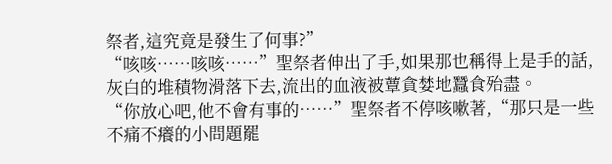祭者,這究竟是發生了何事?”
“咳咳……咳咳……”聖祭者伸出了手,如果那也稱得上是手的話,灰白的堆積物滑落下去,流出的血液被蕈貪婪地蠶食殆盡。
“你放心吧,他不會有事的……”聖祭者不停咳嗽著,“那只是一些不痛不癢的小問題罷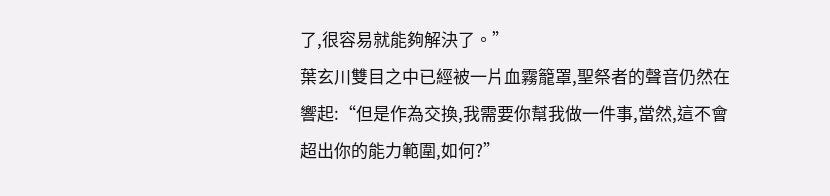了,很容易就能夠解決了。”
葉玄川雙目之中已經被一片血霧籠罩,聖祭者的聲音仍然在響起:“但是作為交換,我需要你幫我做一件事,當然,這不會超出你的能力範圍,如何?”